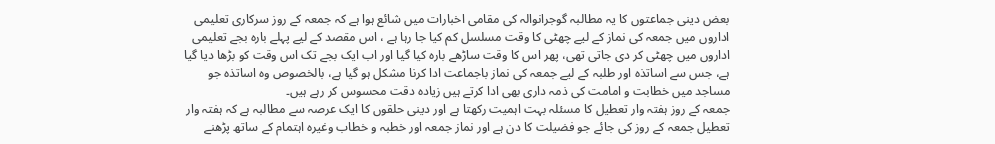بعض دینی جماعتوں کا یہ مطالبہ گوجرانوالہ کی مقامی اخبارات میں شائع ہوا ہے کہ جمعہ کے روز سرکاری تعلیمی اداروں میں جمعہ کی نماز کے لیے چھٹی کا وقت مسلسل کم کیا جا رہا ہے ، اس مقصد کے لیے پہلے بارہ بجے تعلیمی اداروں میں چھٹی کر دی جاتی تھی، پھر اس کا وقت ساڑھے بارہ کیا گیا اور اب ایک بجے تک اس وقت کو بڑھا دیا گیا ہے، جس سے اساتذہ اور طلبہ کے لیے جمعہ کی نماز باجماعت ادا کرنا مشکل ہو گیا ہے، بالخصوص وہ اساتذہ جو مساجد میں خطابت و امامت کی ذمہ داری بھی ادا کرتے ہیں زیادہ دقت محسوس کر رہے ہیں۔
جمعہ کے روز ہفتہ وار تعطیل کا مسئلہ بہت اہمیت رکھتا ہے اور دینی حلقوں کا ایک عرصہ سے مطالبہ ہے کہ ہفتہ وار تعطیل جمعہ کے روز کی جائے جو فضیلت کا دن ہے اور نماز جمعہ اور خطبہ و خطاب وغیرہ اہتمام کے ساتھ پڑھنے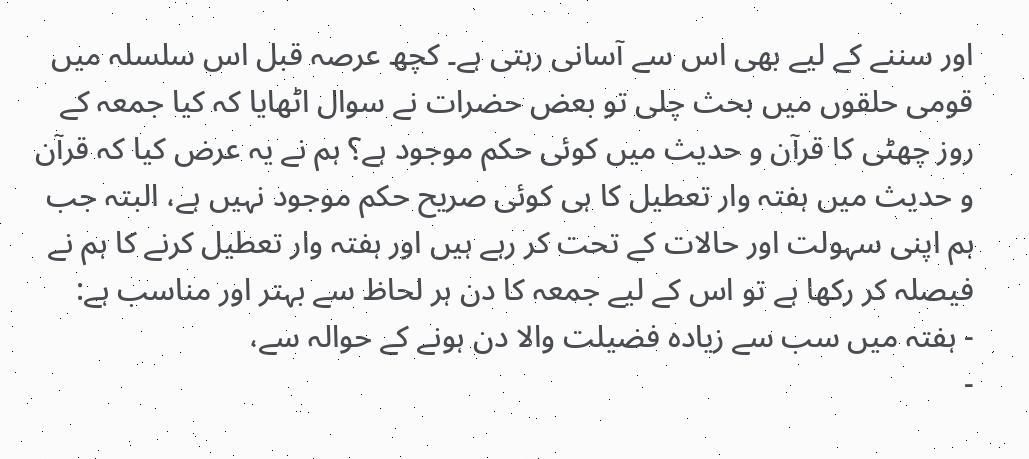اور سننے کے لیے بھی اس سے آسانی رہتی ہے۔ کچھ عرصہ قبل اس سلسلہ میں قومی حلقوں میں بحث چلی تو بعض حضرات نے سوال اٹھایا کہ کیا جمعہ کے روز چھٹی کا قرآن و حدیث میں کوئی حکم موجود ہے؟ ہم نے یہ عرض کیا کہ قرآن و حدیث میں ہفتہ وار تعطیل کا ہی کوئی صریح حکم موجود نہیں ہے، البتہ جب ہم اپنی سہولت اور حالات کے تحت کر رہے ہیں اور ہفتہ وار تعطیل کرنے کا ہم نے فیصلہ کر رکھا ہے تو اس کے لیے جمعہ کا دن ہر لحاظ سے بہتر اور مناسب ہے:
- ہفتہ میں سب سے زیادہ فضیلت والا دن ہونے کے حوالہ سے،
-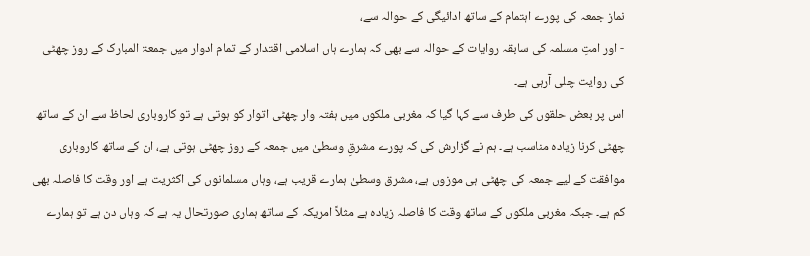نماز جمعہ کی پورے اہتمام کے ساتھ ادائیگی کے حوالہ سے،
- اور امتِ مسلمہ کی سابقہ روایات کے حوالہ سے بھی کہ ہمارے ہاں اسلامی اقتدار کے تمام ادوار میں جمعۃ المبارک کے روز چھٹی کی روایت چلی آرہی ہے۔
اس پر بعض حلقوں کی طرف سے کہا گیا کہ مغربی ملکوں میں ہفتہ وار چھٹی اتوار کو ہوتی ہے تو کاروباری لحاظ سے ان کے ساتھ چھٹی کرنا زیادہ مناسب ہے۔ ہم نے گزارش کی کہ پورے مشرقِ وسطیٰ میں جمعہ کے روز چھٹی ہوتی ہے، ان کے ساتھ کاروباری موافقت کے لیے جمعہ کی چھٹی ہی موزوں ہے، مشرق وسطیٰ ہمارے قریب ہے، وہاں مسلمانوں کی اکثریت ہے اور وقت کا فاصلہ بھی کم ہے۔ جبکہ مغربی ملکوں کے ساتھ وقت کا فاصلہ زیادہ ہے مثلاً امریکہ کے ساتھ ہماری صورتحال یہ ہے کہ وہاں دن ہے تو ہمارے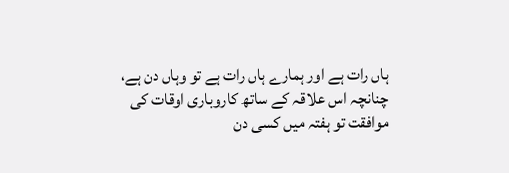ہاں رات ہے اور ہمارے ہاں رات ہے تو وہاں دن ہے، چنانچہ اس علاقہ کے ساتھ کاروباری اوقات کی موافقت تو ہفتہ میں کسی دن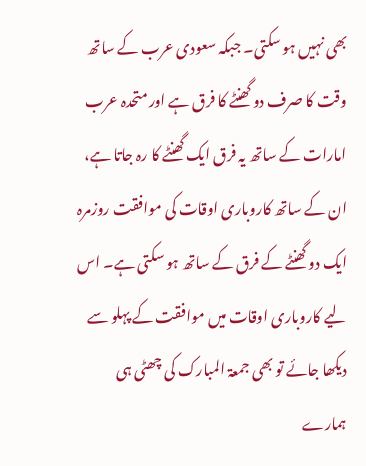بھی نہیں ہو سکتی۔ جبکہ سعودی عرب کے ساتھ وقت کا صرف دو گھنٹے کا فرق ہے اور متحدہ عرب امارات کے ساتھ یہ فرق ایک گھنٹے کا رہ جاتا ہے، ان کے ساتھ کاروباری اوقات کی موافقت روزمرہ ایک دو گھنٹے کے فرق کے ساتھ ہو سکتی ہے۔ اس لیے کاروباری اوقات میں موافقت کے پہلو سے دیکھا جائے تو بھی جمعۃ المبارک کی چھٹی ہی ہمارے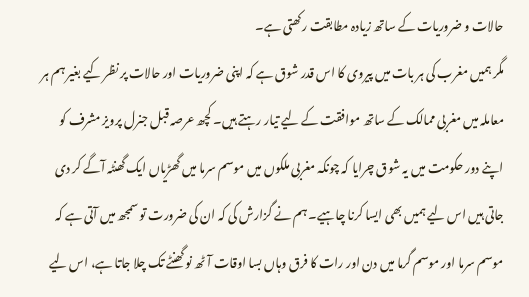حالات و ضروریات کے ساتھ زیادہ مطابقت رکھتی ہے۔
مگر ہمیں مغرب کی ہر بات میں پیروی کا اس قدر شوق ہے کہ اپنی ضروریات اور حالات پر نظر کیے بغیر ہم ہر معاملہ میں مغربی ممالک کے ساتھ موافقت کے لیے تیار رہتے ہیں۔ کچھ عرصہ قبل جنرل پرویز مشرف کو اپنے دور حکومت میں یہ شوق چرایا کہ چونکہ مغربی ملکوں میں موسم سرما میں گھڑیاں ایک گھنٹہ آگے کر دی جاتی ہیں اس لیے ہمیں بھی ایسا کرنا چاہیے۔ ہم نے گزارش کی کہ ان کی ضرورت تو سمجھ میں آتی ہے کہ موسم سرما اور موسم گرما میں دن اور رات کا فرق وہاں بسا اوقات آٹھ نو گھنٹے تک چلا جاتا ہے، اس لیے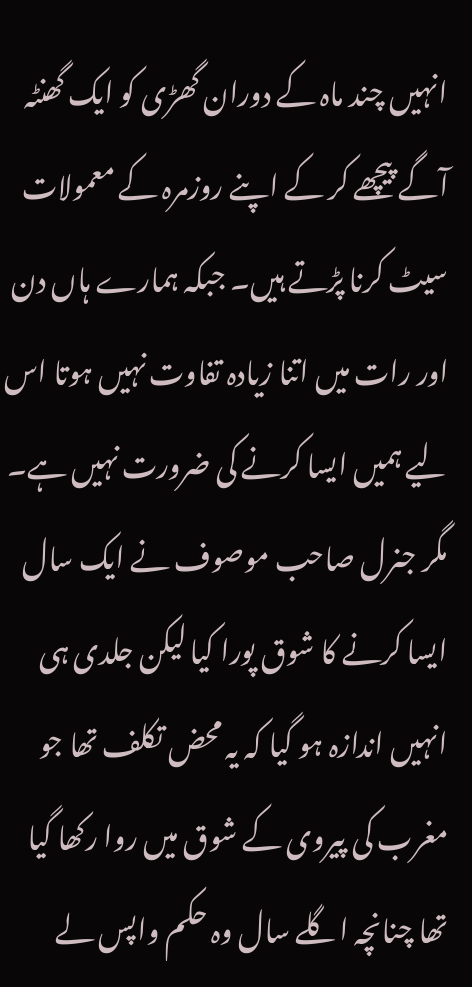انہیں چند ماہ کے دوران گھڑی کو ایک گھنٹہ آگے پیچھے کر کے اپنے روزمرہ کے معمولات سیٹ کرنا پڑتے ہیں۔ جبکہ ہمارے ہاں دن اور رات میں اتنا زیادہ تفاوت نہیں ہوتا اس لیے ہمیں ایسا کرنے کی ضرورت نہیں ہے۔ مگر جنرل صاحب موصوف نے ایک سال ایسا کرنے کا شوق پورا کیا لیکن جلدی ہی انہیں اندازہ ہو گیا کہ یہ محض تکلف تھا جو مغرب کی پیروی کے شوق میں روا رکھا گیا تھا چنانچہ اگلے سال وہ حکم واپس لے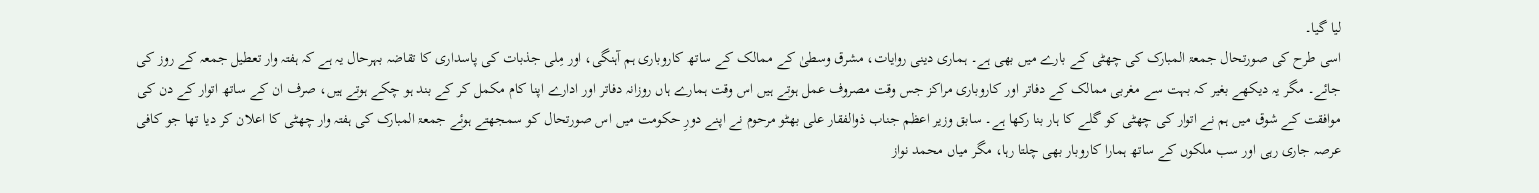لیا گیا۔
اسی طرح کی صورتحال جمعۃ المبارک کی چھٹی کے بارے میں بھی ہے۔ ہماری دینی روایات، مشرق وسطیٰ کے ممالک کے ساتھ کاروباری ہم آہنگی، اور مِلی جذبات کی پاسداری کا تقاضہ بہرحال یہ ہے کہ ہفتہ وار تعطیل جمعہ کے روز کی جائے۔ مگر یہ دیکھے بغیر کہ بہت سے مغربی ممالک کے دفاتر اور کاروباری مراکز جس وقت مصروف عمل ہوتے ہیں اس وقت ہمارے ہاں روزانہ دفاتر اور ادارے اپنا کام مکمل کر کے بند ہو چکے ہوتے ہیں، صرف ان کے ساتھ اتوار کے دن کی موافقت کے شوق میں ہم نے اتوار کی چھٹی کو گلے کا ہار بنا رکھا ہے۔ سابق وزیر اعظم جناب ذوالفقار علی بھٹو مرحوم نے اپنے دورِ حکومت میں اس صورتحال کو سمجھتے ہوئے جمعۃ المبارک کی ہفتہ وار چھٹی کا اعلان کر دیا تھا جو کافی عرصہ جاری رہی اور سب ملکوں کے ساتھ ہمارا کاروبار بھی چلتا رہا، مگر میاں محمد نواز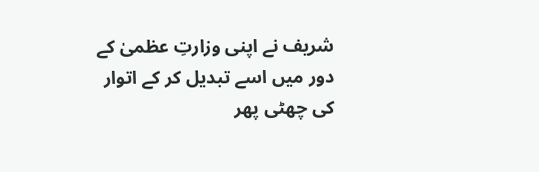شریف نے اپنی وزارتِ عظمیٰ کے دور میں اسے تبدیل کر کے اتوار کی چھٹی پھر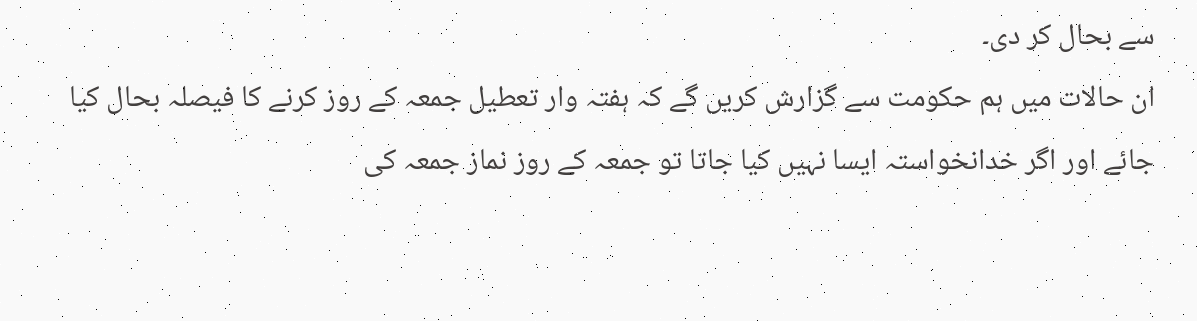سے بحال کر دی۔
ان حالات میں ہم حکومت سے گزارش کریں گے کہ ہفتہ وار تعطیل جمعہ کے روز کرنے کا فیصلہ بحال کیا جائے اور اگر خدانخواستہ ایسا نہیں کیا جاتا تو جمعہ کے روز نماز جمعہ کی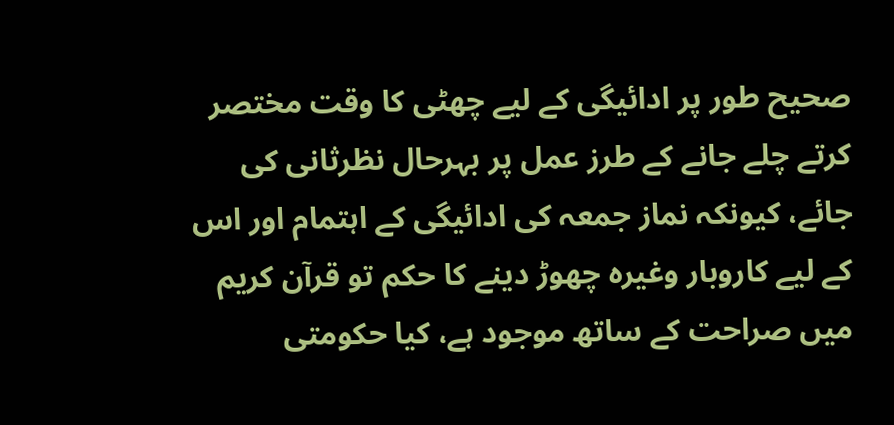صحیح طور پر ادائیگی کے لیے چھٹی کا وقت مختصر کرتے چلے جانے کے طرز عمل پر بہرحال نظرثانی کی جائے، کیونکہ نماز جمعہ کی ادائیگی کے اہتمام اور اس کے لیے کاروبار وغیرہ چھوڑ دینے کا حکم تو قرآن کریم میں صراحت کے ساتھ موجود ہے، کیا حکومتی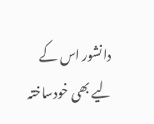دانشور اس کے لیے بھی خودساختہ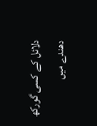دلائل کے کسی گورکھ دھندے میں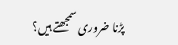پڑنا ضروری سمجھتے ہیں؟